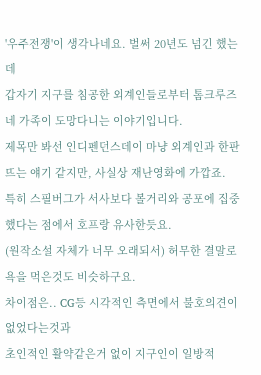'우주전쟁'이 생각나네요. 벌써 20년도 넘긴 했는데
갑자기 지구를 침공한 외계인들로부터 톰크루즈네 가족이 도망다니는 이야기입니다.
제목만 봐선 인디펜던스데이 마냥 외계인과 한판 뜨는 얘기 같지만, 사실상 재난영화에 가깝죠.
특히 스필버그가 서사보다 볼거리와 공포에 집중했다는 점에서 호프랑 유사한듯요.
(원작소설 자체가 너무 오래되서) 허무한 결말로 욕을 먹은것도 비슷하구요.
차이점은.. CG등 시각적인 측면에서 불호의견이 없었다는것과
초인적인 활약같은거 없이 지구인이 일방적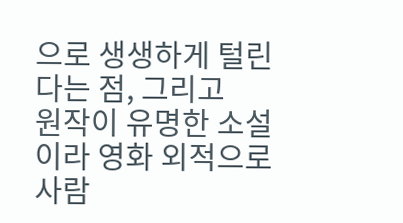으로 생생하게 털린다는 점, 그리고
원작이 유명한 소설이라 영화 외적으로 사람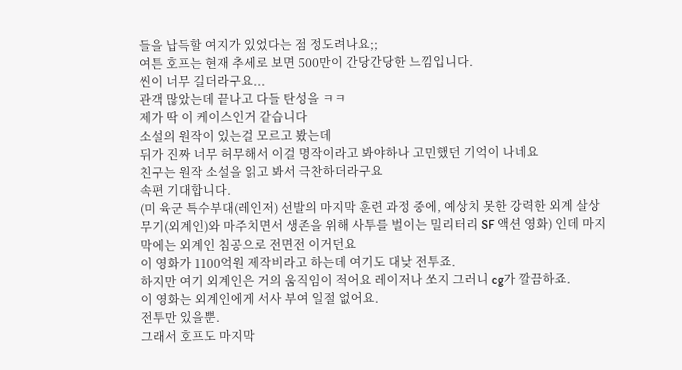들을 납득할 여지가 있었다는 점 정도려나요;;
여튼 호프는 현재 추세로 보면 500만이 간당간당한 느낌입니다.
씬이 너무 길더라구요...
관객 많았는데 끝나고 다들 탄성을 ㅋㅋ
제가 딱 이 케이스인거 같습니다
소설의 원작이 있는걸 모르고 봤는데
뒤가 진짜 너무 허무해서 이걸 명작이라고 봐야하나 고민했던 기억이 나네요
친구는 원작 소설을 읽고 봐서 극찬하더라구요
속편 기대합니다.
(미 육군 특수부대(레인저) 선발의 마지막 훈련 과정 중에, 예상치 못한 강력한 외계 살상 무기(외계인)와 마주치면서 생존을 위해 사투를 벌이는 밀리터리 SF 액션 영화) 인데 마지막에는 외계인 침공으로 전면전 이거던요
이 영화가 1100억원 제작비라고 하는데 여기도 대낮 전투죠.
하지만 여기 외계인은 거의 움직임이 적어요 레이저나 쏘지 그러니 cg가 깔끔하죠.
이 영화는 외계인에게 서사 부여 일절 없어요.
전투만 있을뿐.
그래서 호프도 마지막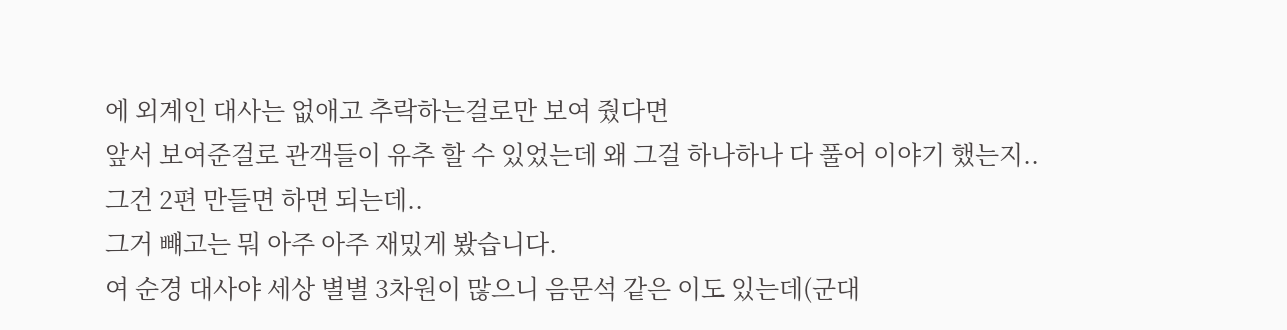에 외계인 대사는 없애고 추락하는걸로만 보여 줬다면
앞서 보여준걸로 관객들이 유추 할 수 있었는데 왜 그걸 하나하나 다 풀어 이야기 했는지..
그건 2편 만들면 하면 되는데..
그거 뺴고는 뭐 아주 아주 재밌게 봤습니다.
여 순경 대사야 세상 별별 3차원이 많으니 음문석 같은 이도 있는데(군대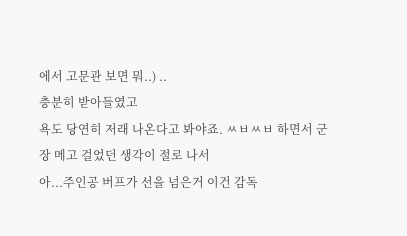에서 고문관 보면 뭐..) ..
충분히 받아들였고
욕도 당연히 저래 나온다고 봐야죠. ㅆㅂㅆㅂ 하면서 군장 메고 걸었던 생각이 절로 나서
아...주인공 버프가 선을 넘은거 이건 감독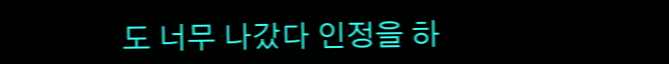도 너무 나갔다 인정을 하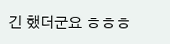긴 했더군요 ㅎㅎㅎ